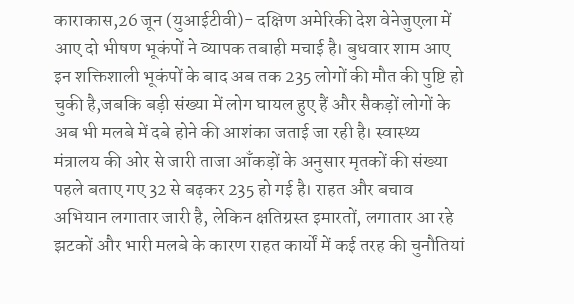काराकास,26 जून (युआईटीवी)- दक्षिण अमेरिकी देश वेनेजुएला में आए दो भीषण भूकंपों ने व्यापक तबाही मचाई है। बुधवार शाम आए इन शक्तिशाली भूकंपों के बाद अब तक 235 लोगों की मौत की पुष्टि हो चुकी है,जबकि बड़ी संख्या में लोग घायल हुए हैं और सैकड़ों लोगों के अब भी मलबे में दबे होने की आशंका जताई जा रही है। स्वास्थ्य मंत्रालय की ओर से जारी ताजा आँकड़ों के अनुसार मृतकों की संख्या पहले बताए गए 32 से बढ़कर 235 हो गई है। राहत और बचाव अभियान लगातार जारी है, लेकिन क्षतिग्रस्त इमारतों, लगातार आ रहे झटकों और भारी मलबे के कारण राहत कार्यों में कई तरह की चुनौतियां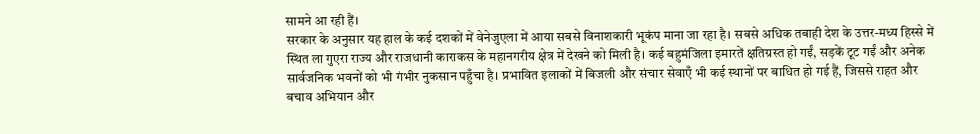सामने आ रही हैं।
सरकार के अनुसार यह हाल के कई दशकों में वेनेजुएला में आया सबसे विनाशकारी भूकंप माना जा रहा है। सबसे अधिक तबाही देश के उत्तर-मध्य हिस्से में स्थित ला गुएरा राज्य और राजधानी काराकस के महानगरीय क्षेत्र में देखने को मिली है। कई बहुमंजिला इमारतें क्षतिग्रस्त हो गईं, सड़कें टूट गईं और अनेक सार्वजनिक भवनों को भी गंभीर नुकसान पहुँचा है। प्रभावित इलाकों में बिजली और संचार सेवाएँ भी कई स्थानों पर बाधित हो गई हैं, जिससे राहत और बचाव अभियान और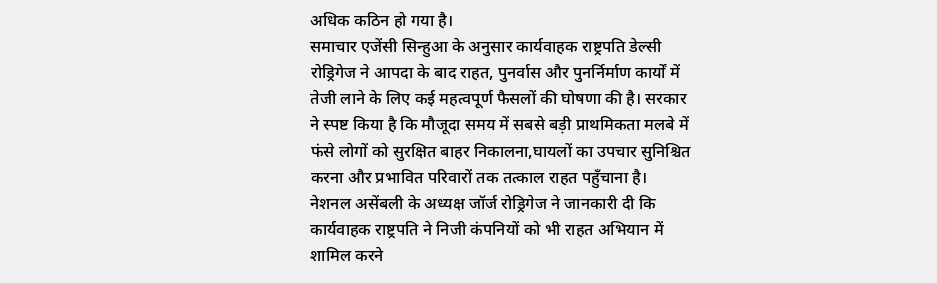अधिक कठिन हो गया है।
समाचार एजेंसी सिन्हुआ के अनुसार कार्यवाहक राष्ट्रपति डेल्सी रोड्रिगेज ने आपदा के बाद राहत, पुनर्वास और पुनर्निर्माण कार्यों में तेजी लाने के लिए कई महत्वपूर्ण फैसलों की घोषणा की है। सरकार ने स्पष्ट किया है कि मौजूदा समय में सबसे बड़ी प्राथमिकता मलबे में फंसे लोगों को सुरक्षित बाहर निकालना,घायलों का उपचार सुनिश्चित करना और प्रभावित परिवारों तक तत्काल राहत पहुँचाना है।
नेशनल असेंबली के अध्यक्ष जॉर्ज रोड्रिगेज ने जानकारी दी कि कार्यवाहक राष्ट्रपति ने निजी कंपनियों को भी राहत अभियान में शामिल करने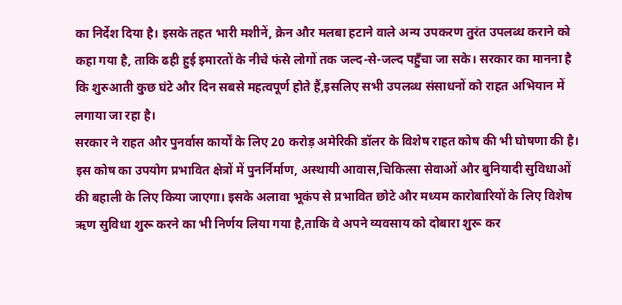का निर्देश दिया है। इसके तहत भारी मशीनें, क्रेन और मलबा हटाने वाले अन्य उपकरण तुरंत उपलब्ध कराने को कहा गया है, ताकि ढही हुई इमारतों के नीचे फंसे लोगों तक जल्द-से-जल्द पहुँचा जा सके। सरकार का मानना है कि शुरुआती कुछ घंटे और दिन सबसे महत्वपूर्ण होते हैं,इसलिए सभी उपलब्ध संसाधनों को राहत अभियान में लगाया जा रहा है।
सरकार ने राहत और पुनर्वास कार्यों के लिए 20 करोड़ अमेरिकी डॉलर के विशेष राहत कोष की भी घोषणा की है। इस कोष का उपयोग प्रभावित क्षेत्रों में पुनर्निर्माण, अस्थायी आवास,चिकित्सा सेवाओं और बुनियादी सुविधाओं की बहाली के लिए किया जाएगा। इसके अलावा भूकंप से प्रभावित छोटे और मध्यम कारोबारियों के लिए विशेष ऋण सुविधा शुरू करने का भी निर्णय लिया गया है,ताकि वे अपने व्यवसाय को दोबारा शुरू कर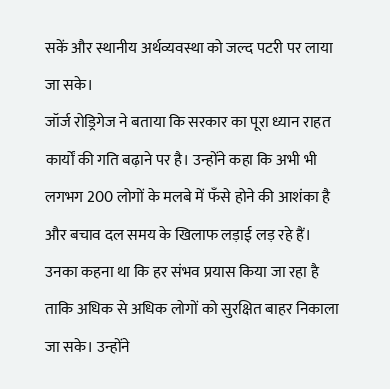सकें और स्थानीय अर्थव्यवस्था को जल्द पटरी पर लाया जा सके।
जॉर्ज रोड्रिगेज ने बताया कि सरकार का पूरा ध्यान राहत कार्यों की गति बढ़ाने पर है। उन्होंने कहा कि अभी भी लगभग 200 लोगों के मलबे में फँसे होने की आशंका है और बचाव दल समय के खिलाफ लड़ाई लड़ रहे हैं। उनका कहना था कि हर संभव प्रयास किया जा रहा है ताकि अधिक से अधिक लोगों को सुरक्षित बाहर निकाला जा सके। उन्होंने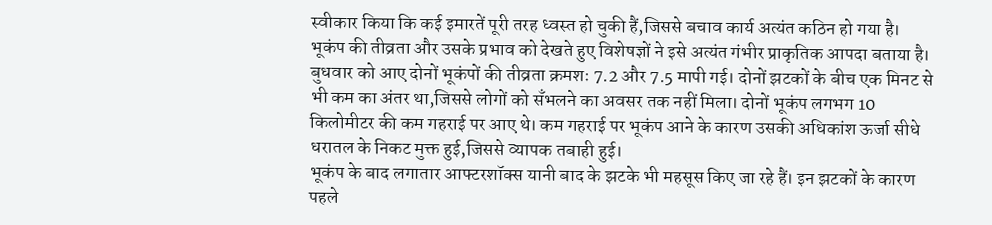स्वीकार किया कि कई इमारतें पूरी तरह ध्वस्त हो चुकी हैं,जिससे बचाव कार्य अत्यंत कठिन हो गया है।
भूकंप की तीव्रता और उसके प्रभाव को देखते हुए विशेषज्ञों ने इसे अत्यंत गंभीर प्राकृतिक आपदा बताया है। बुधवार को आए दोनों भूकंपों की तीव्रता क्रमशः 7.2 और 7.5 मापी गई। दोनों झटकों के बीच एक मिनट से भी कम का अंतर था,जिससे लोगों को सँभलने का अवसर तक नहीं मिला। दोनों भूकंप लगभग 10 किलोमीटर की कम गहराई पर आए थे। कम गहराई पर भूकंप आने के कारण उसकी अधिकांश ऊर्जा सीधे धरातल के निकट मुक्त हुई,जिससे व्यापक तबाही हुई।
भूकंप के बाद लगातार आफ्टरशॉक्स यानी बाद के झटके भी महसूस किए जा रहे हैं। इन झटकों के कारण पहले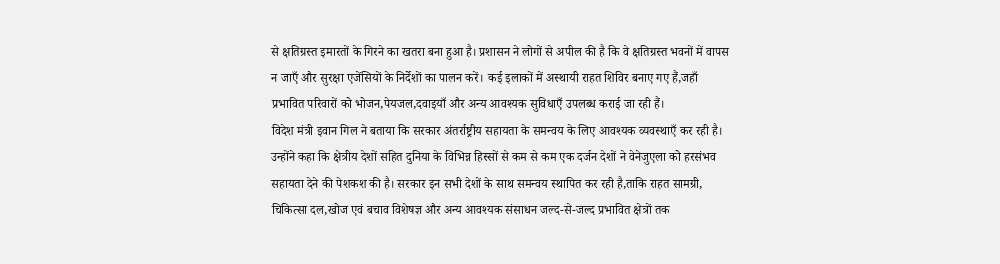से क्षतिग्रस्त इमारतों के गिरने का खतरा बना हुआ है। प्रशासन ने लोगों से अपील की है कि वे क्षतिग्रस्त भवनों में वापस न जाएँ और सुरक्षा एजेंसियों के निर्देशों का पालन करें। कई इलाकों में अस्थायी राहत शिविर बनाए गए हैं,जहाँ प्रभावित परिवारों को भोजन,पेयजल,दवाइयाँ और अन्य आवश्यक सुविधाएँ उपलब्ध कराई जा रही हैं।
विदेश मंत्री इवान गिल ने बताया कि सरकार अंतर्राष्ट्रीय सहायता के समन्वय के लिए आवश्यक व्यवस्थाएँ कर रही है। उन्होंने कहा कि क्षेत्रीय देशों सहित दुनिया के विभिन्न हिस्सों से कम से कम एक दर्जन देशों ने वेनेजुएला को हरसंभव सहायता देने की पेशकश की है। सरकार इन सभी देशों के साथ समन्वय स्थापित कर रही है,ताकि राहत सामग्री, चिकित्सा दल,खोज एवं बचाव विशेषज्ञ और अन्य आवश्यक संसाधन जल्द-से-जल्द प्रभावित क्षेत्रों तक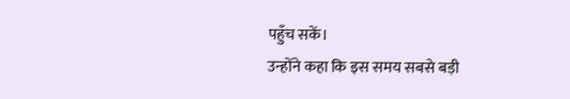पहुँच सकें।
उन्होंने कहा कि इस समय सबसे बड़ी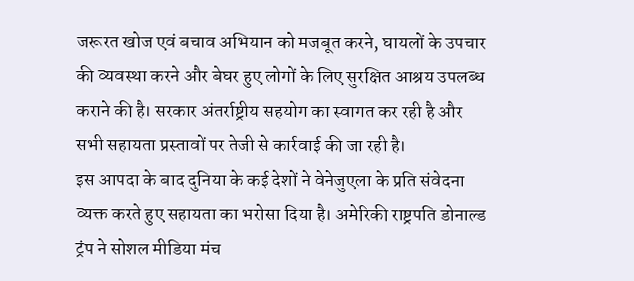जरूरत खोज एवं बचाव अभियान को मजबूत करने, घायलों के उपचार की व्यवस्था करने और बेघर हुए लोगों के लिए सुरक्षित आश्रय उपलब्ध कराने की है। सरकार अंतर्राष्ट्रीय सहयोग का स्वागत कर रही है और सभी सहायता प्रस्तावों पर तेजी से कार्रवाई की जा रही है।
इस आपदा के बाद दुनिया के कई देशों ने वेनेजुएला के प्रति संवेदना व्यक्त करते हुए सहायता का भरोसा दिया है। अमेरिकी राष्ट्रपति डोनाल्ड ट्रंप ने सोशल मीडिया मंच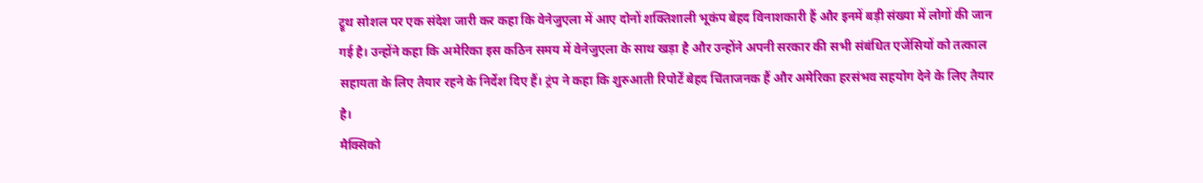ट्रूथ सोशल पर एक संदेश जारी कर कहा कि वेनेजुएला में आए दोनों शक्तिशाली भूकंप बेहद विनाशकारी हैं और इनमें बड़ी संख्या में लोगों की जान गई है। उन्होंने कहा कि अमेरिका इस कठिन समय में वेनेजुएला के साथ खड़ा है और उन्होंने अपनी सरकार की सभी संबंधित एजेंसियों को तत्काल सहायता के लिए तैयार रहने के निर्देश दिए हैं। ट्रंप ने कहा कि शुरुआती रिपोर्टें बेहद चिंताजनक हैं और अमेरिका हरसंभव सहयोग देने के लिए तैयार है।
मैक्सिको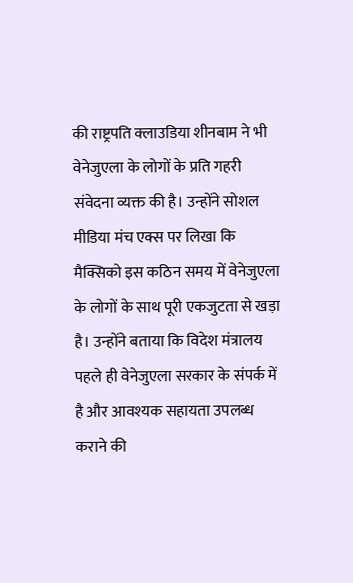की राष्ट्रपति क्लाउडिया शीनबाम ने भी वेनेजुएला के लोगों के प्रति गहरी संवेदना व्यक्त की है। उन्होंने सोशल मीडिया मंच एक्स पर लिखा कि मैक्सिको इस कठिन समय में वेनेजुएला के लोगों के साथ पूरी एकजुटता से खड़ा है। उन्होंने बताया कि विदेश मंत्रालय पहले ही वेनेजुएला सरकार के संपर्क में है और आवश्यक सहायता उपलब्ध कराने की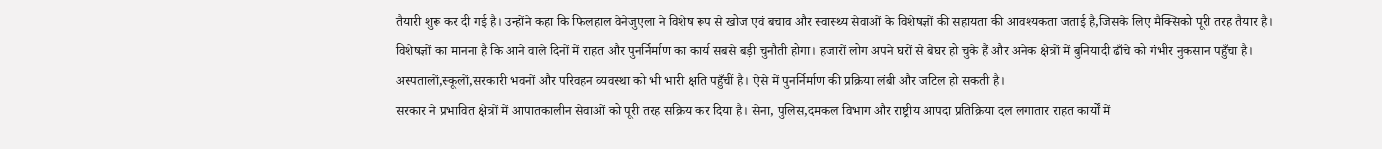तैयारी शुरू कर दी गई है। उन्होंने कहा कि फिलहाल वेनेजुएला ने विशेष रूप से खोज एवं बचाव और स्वास्थ्य सेवाओं के विशेषज्ञों की सहायता की आवश्यकता जताई है,जिसके लिए मैक्सिको पूरी तरह तैयार है।
विशेषज्ञों का मानना है कि आने वाले दिनों में राहत और पुनर्निर्माण का कार्य सबसे बड़ी चुनौती होगा। हजारों लोग अपने घरों से बेघर हो चुके हैं और अनेक क्षेत्रों में बुनियादी ढाँचे को गंभीर नुकसान पहुँचा है। अस्पतालों,स्कूलों,सरकारी भवनों और परिवहन व्यवस्था को भी भारी क्षति पहुँचीं है। ऐसे में पुनर्निर्माण की प्रक्रिया लंबी और जटिल हो सकती है।
सरकार ने प्रभावित क्षेत्रों में आपातकालीन सेवाओं को पूरी तरह सक्रिय कर दिया है। सेना, पुलिस,दमकल विभाग और राष्ट्रीय आपदा प्रतिक्रिया दल लगातार राहत कार्यों में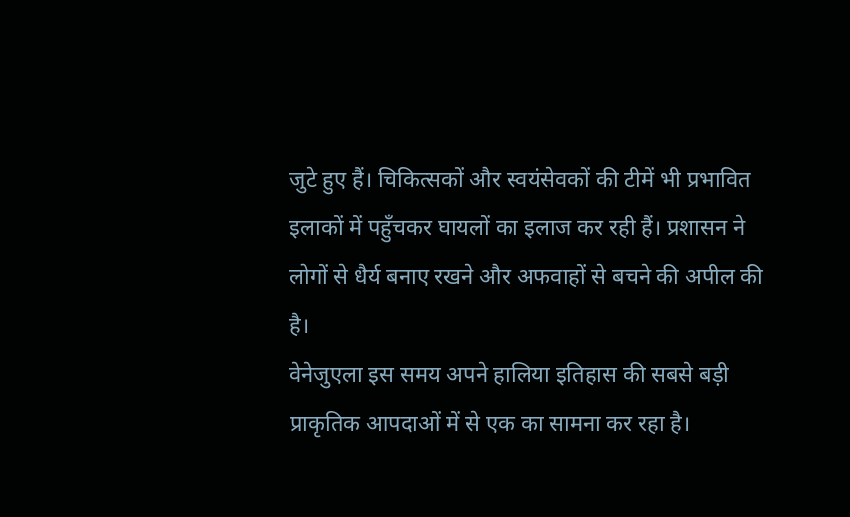जुटे हुए हैं। चिकित्सकों और स्वयंसेवकों की टीमें भी प्रभावित इलाकों में पहुँचकर घायलों का इलाज कर रही हैं। प्रशासन ने लोगों से धैर्य बनाए रखने और अफवाहों से बचने की अपील की है।
वेनेजुएला इस समय अपने हालिया इतिहास की सबसे बड़ी प्राकृतिक आपदाओं में से एक का सामना कर रहा है।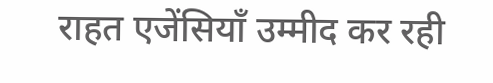राहत एजेंसियाँ उम्मीद कर रही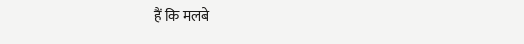हैं कि मलबे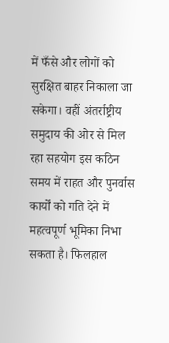में फँसे और लोगों को सुरक्षित बाहर निकाला जा सकेगा। वहीं अंतर्राष्ट्रीय समुदाय की ओर से मिल रहा सहयोग इस कठिन समय में राहत और पुनर्वास कार्यों को गति देने में महत्वपूर्ण भूमिका निभा सकता है। फिलहाल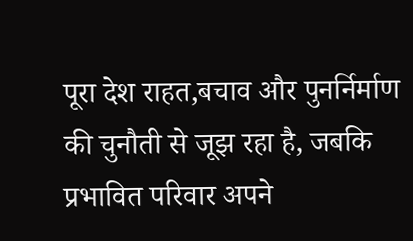पूरा देश राहत,बचाव और पुनर्निर्माण की चुनौती से जूझ रहा है, जबकि प्रभावित परिवार अपने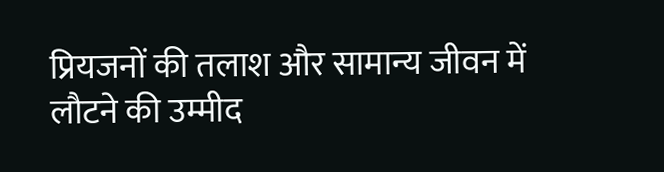प्रियजनों की तलाश और सामान्य जीवन में लौटने की उम्मीद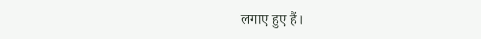लगाए हुए हैं।